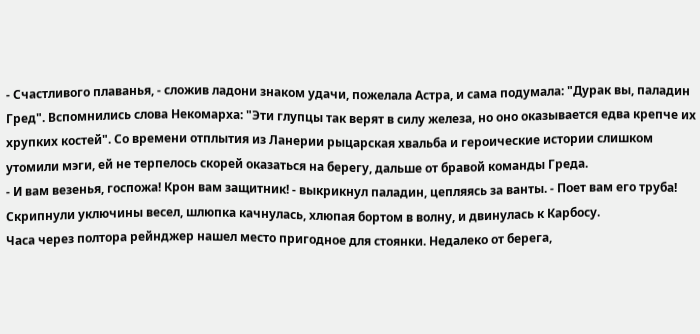- Счастливого плаванья, - сложив ладони знаком удачи, пожелала Астра, и сама подумала: "Дурак вы, паладин Гред". Вспомнились слова Некомарха: "Эти глупцы так верят в силу железа, но оно оказывается едва крепче их хрупких костей". Со времени отплытия из Ланерии рыцарская хвальба и героические истории слишком утомили мэги, ей не терпелось скорей оказаться на берегу, дальше от бравой команды Греда.
- И вам везенья, госпожа! Крон вам защитник! - выкрикнул паладин, цепляясь за ванты. - Поет вам его труба!
Скрипнули уключины весел, шлюпка качнулась, хлюпая бортом в волну, и двинулась к Карбосу.
Часа через полтора рейнджер нашел место пригодное для стоянки. Недалеко от берега,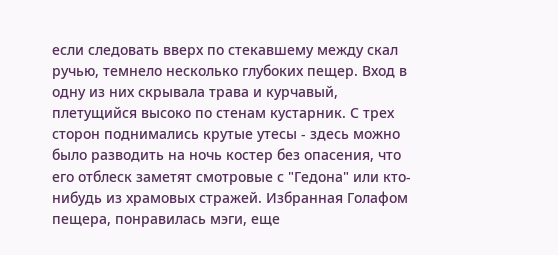если следовать вверх по стекавшему между скал ручью, темнело несколько глубоких пещер. Вход в одну из них скрывала трава и курчавый, плетущийся высоко по стенам кустарник. С трех сторон поднимались крутые утесы - здесь можно было разводить на ночь костер без опасения, что его отблеск заметят смотровые с "Гедона" или кто-нибудь из храмовых стражей. Избранная Голафом пещера, понравилась мэги, еще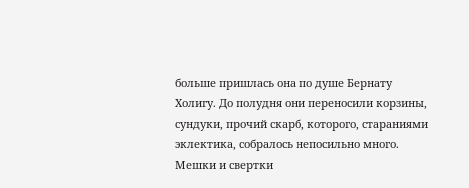больше пришлась она по душе Бернату Холигу. До полудня они переносили корзины, сундуки, прочий скарб, которого, стараниями эклектика, собралось непосильно много. Мешки и свертки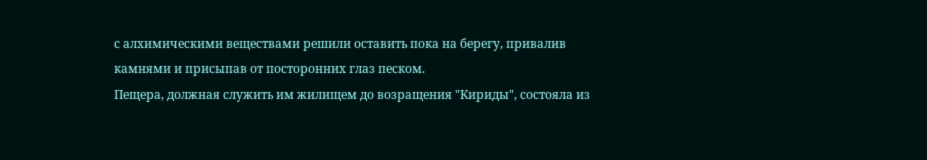с алхимическими веществами решили оставить пока на берегу, привалив камнями и присыпав от посторонних глаз песком.
Пещера, должная служить им жилищем до возращения "Кириды", состояла из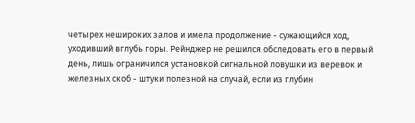четырех нешироких залов и имела продолжение - сужающийся ход, уходивший вглубь горы. Рейнджер не решился обследовать его в первый день, лишь ограничился установкой сигнальной ловушки из веревок и железных скоб - штуки полезной на случай, если из глубин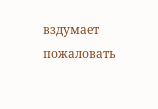вздумает пожаловать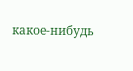какое-нибудь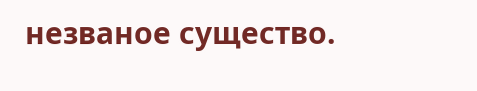незваное существо.